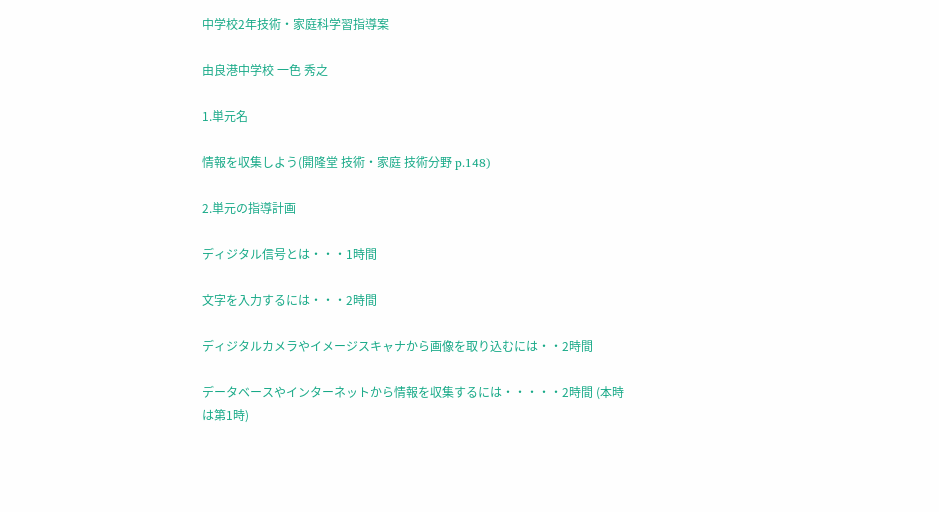中学校2年技術・家庭科学習指導案

由良港中学校 一色 秀之

1.単元名

情報を収集しよう(開隆堂 技術・家庭 技術分野 p.148)

2.単元の指導計画

ディジタル信号とは・・・1時間

文字を入力するには・・・2時間

ディジタルカメラやイメージスキャナから画像を取り込むには・・2時間

データベースやインターネットから情報を収集するには・・・・・2時間 (本時は第1時)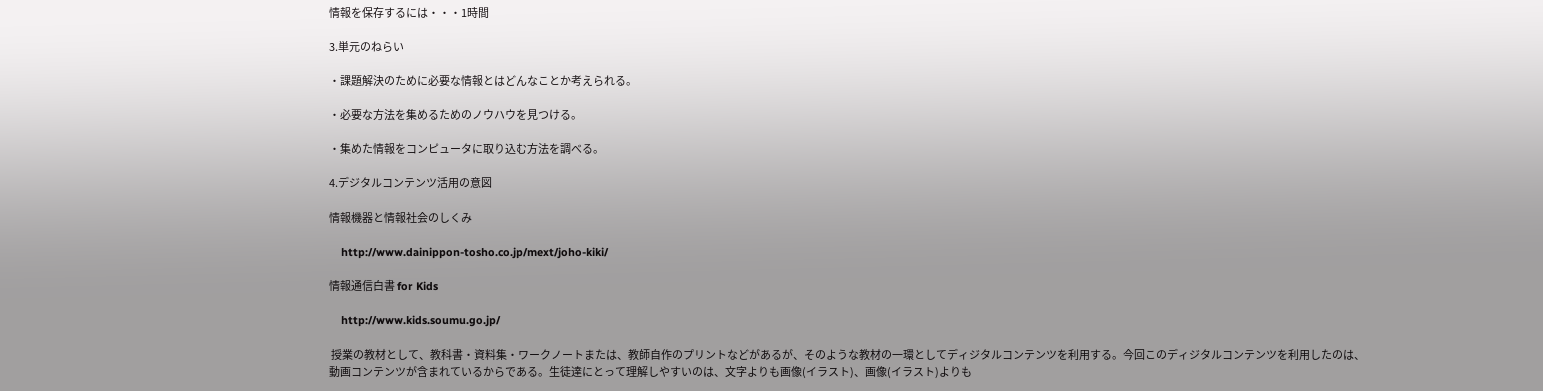情報を保存するには・・・1時間

3.単元のねらい

・課題解決のために必要な情報とはどんなことか考えられる。

・必要な方法を集めるためのノウハウを見つける。

・集めた情報をコンピュータに取り込む方法を調べる。

4.デジタルコンテンツ活用の意図

情報機器と情報社会のしくみ

    http://www.dainippon-tosho.co.jp/mext/joho-kiki/

情報通信白書 for Kids

    http://www.kids.soumu.go.jp/

 授業の教材として、教科書・資料集・ワークノートまたは、教師自作のプリントなどがあるが、そのような教材の一環としてディジタルコンテンツを利用する。今回このディジタルコンテンツを利用したのは、動画コンテンツが含まれているからである。生徒達にとって理解しやすいのは、文字よりも画像(イラスト)、画像(イラスト)よりも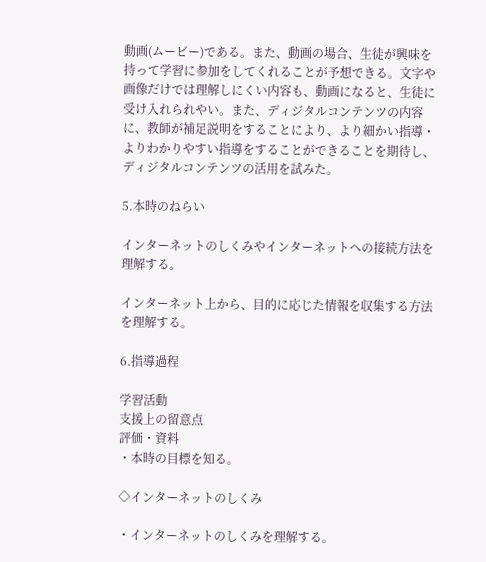動画(ムービー)である。また、動画の場合、生徒が興味を持って学習に参加をしてくれることが予想できる。文字や画像だけでは理解しにくい内容も、動画になると、生徒に受け入れられやい。また、ディジタルコンテンツの内容に、教師が補足説明をすることにより、より細かい指導・よりわかりやすい指導をすることができることを期待し、ディジタルコンテンツの活用を試みた。

5.本時のねらい

インターネットのしくみやインターネットへの接続方法を理解する。

インターネット上から、目的に応じた情報を収集する方法を理解する。

6.指導過程

学習活動
支援上の留意点
評価・資料
・本時の目標を知る。

◇インターネットのしくみ

・インターネットのしくみを理解する。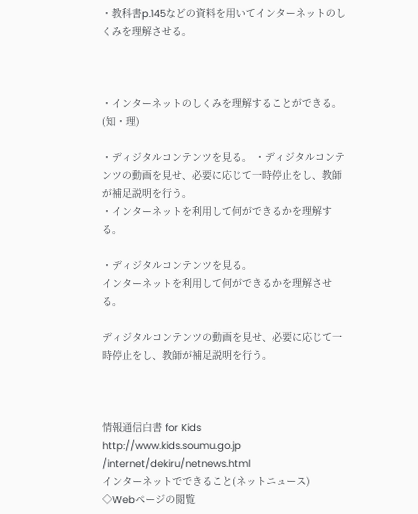・教科書p.145などの資料を用いてインターネットのしくみを理解させる。



・インターネットのしくみを理解することができる。(知・理)

・ディジタルコンテンツを見る。 ・ディジタルコンテンツの動画を見せ、必要に応じて一時停止をし、教師が補足説明を行う。
・インターネットを利用して何ができるかを理解する。

・ディジタルコンテンツを見る。
インターネットを利用して何ができるかを理解させる。

ディジタルコンテンツの動画を見せ、必要に応じて一時停止をし、教師が補足説明を行う。



情報通信白書 for Kids
http://www.kids.soumu.go.jp
/internet/dekiru/netnews.html
インターネットでできること(ネットニュース)
◇Webページの閲覧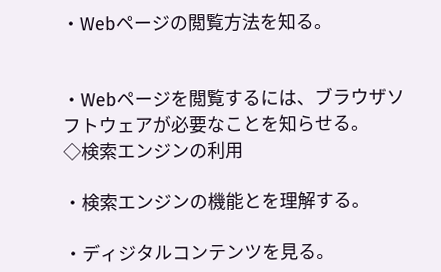・Webページの閲覧方法を知る。


・Webページを閲覧するには、ブラウザソフトウェアが必要なことを知らせる。
◇検索エンジンの利用

・検索エンジンの機能とを理解する。

・ディジタルコンテンツを見る。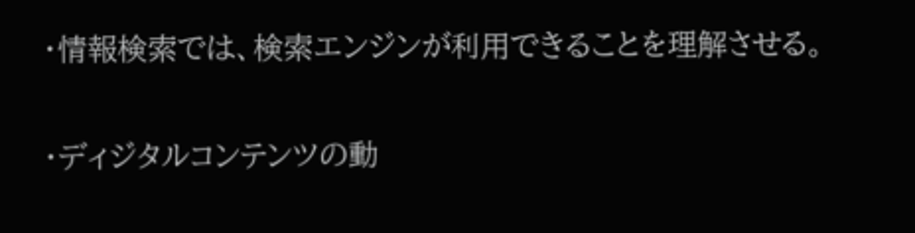・情報検索では、検索エンジンが利用できることを理解させる。

・ディジタルコンテンツの動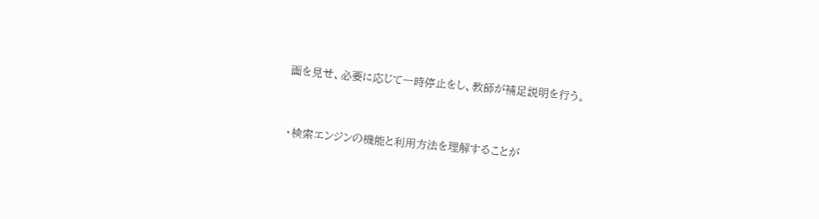画を見せ、必要に応じて一時停止をし、教師が補足説明を行う。


・検索エンジンの機能と利用方法を理解することが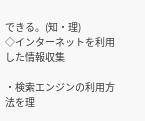できる。(知・理)
◇インターネットを利用した情報収集

・検索エンジンの利用方法を理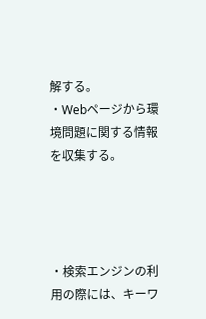解する。
・Webページから環境問題に関する情報を収集する。




・検索エンジンの利用の際には、キーワ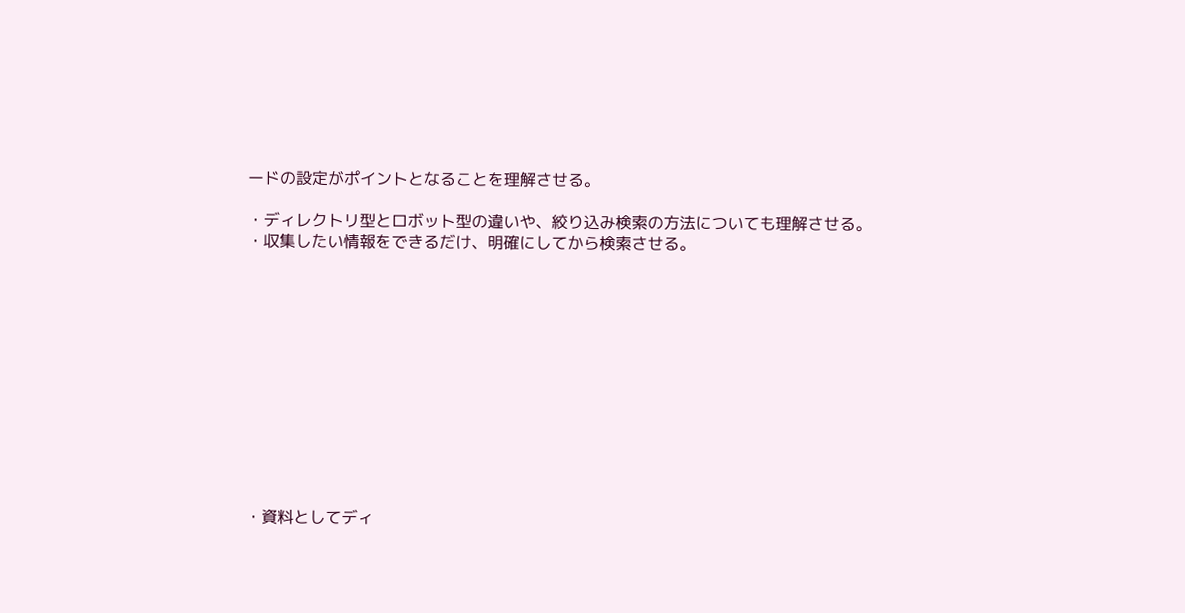ードの設定がポイントとなることを理解させる。

・ディレクトリ型とロボット型の違いや、絞り込み検索の方法についても理解させる。
・収集したい情報をできるだけ、明確にしてから検索させる。












・資料としてディ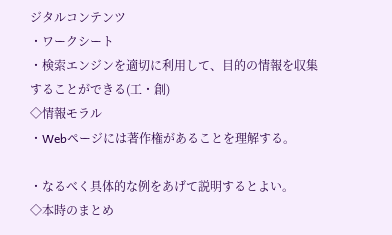ジタルコンテンツ
・ワークシート
・検索エンジンを適切に利用して、目的の情報を収集することができる(工・創)
◇情報モラル
・Webページには著作権があることを理解する。

・なるべく具体的な例をあげて説明するとよい。
◇本時のまとめ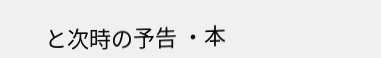と次時の予告 ・本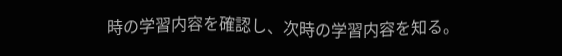時の学習内容を確認し、次時の学習内容を知る。